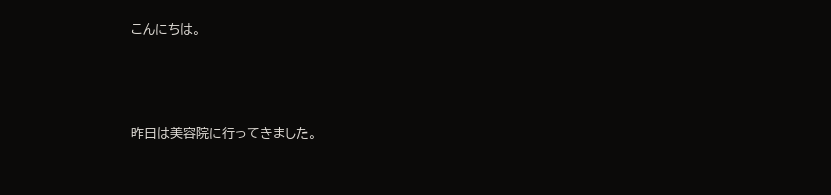こんにちは。



昨日は美容院に行ってきました。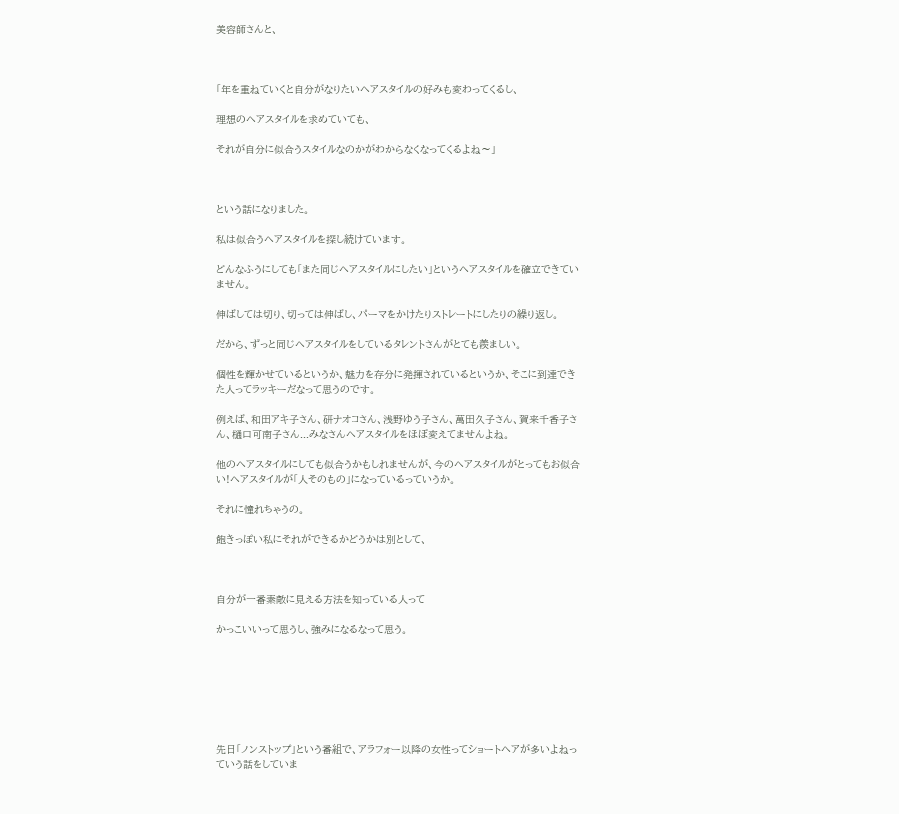美容師さんと、



「年を重ねていくと自分がなりたいヘアスタイルの好みも変わってくるし、

理想のヘアスタイルを求めていても、

それが自分に似合うスタイルなのかがわからなくなってくるよね〜」



という話になりました。

私は似合うヘアスタイルを探し続けています。

どんなふうにしても「また同じヘアスタイルにしたい」というヘアスタイルを確立できていません。

伸ばしては切り、切っては伸ばし、パーマをかけたりストレートにしたりの繰り返し。

だから、ずっと同じヘアスタイルをしているタレントさんがとても羨ましい。

個性を輝かせているというか、魅力を存分に発揮されているというか、そこに到達できた人ってラッキーだなって思うのです。

例えば、和田アキ子さん、研ナオコさん、浅野ゆう子さん、萬田久子さん、賀来千香子さん、樋口可南子さん...みなさんヘアスタイルをほぼ変えてませんよね。

他のヘアスタイルにしても似合うかもしれませんが、今のヘアスタイルがとってもお似合い!ヘアスタイルが「人そのもの」になっているっていうか。

それに憧れちゃうの。

飽きっぽい私にそれができるかどうかは別として、



自分が一番素敵に見える方法を知っている人って

かっこいいって思うし、強みになるなって思う。







先日「ノンストップ」という番組で、アラフォー以降の女性ってショートヘアが多いよねっていう話をしていま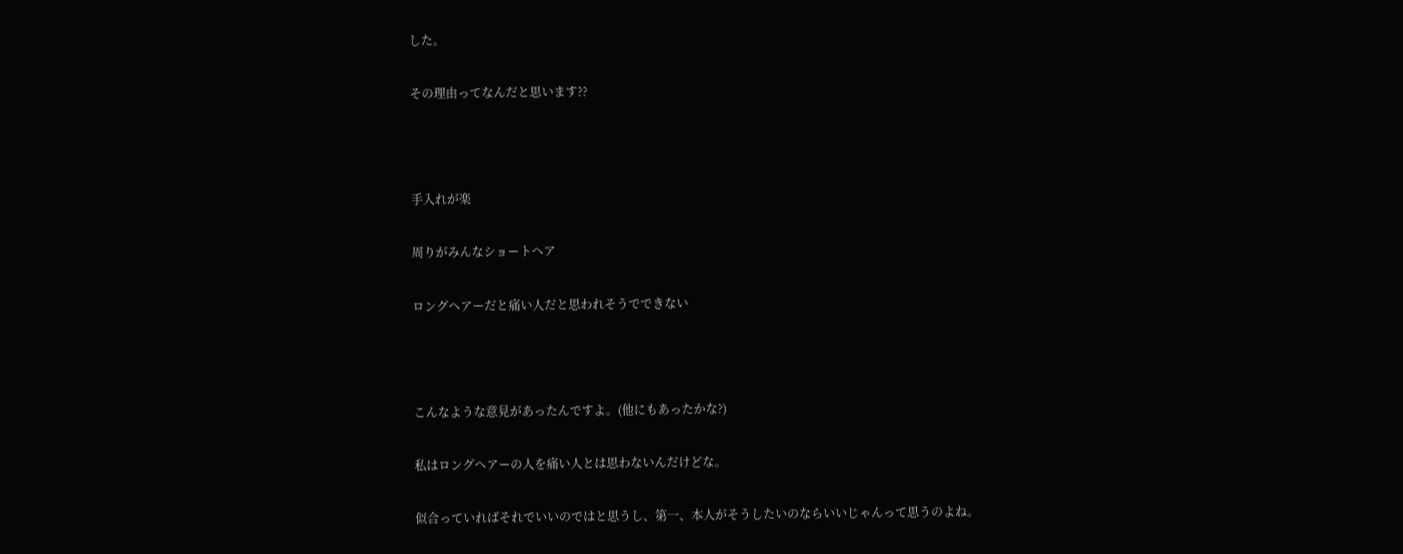した。

その理由ってなんだと思います??



手入れが楽

周りがみんなショートヘア

ロングヘアーだと痛い人だと思われそうでできない



こんなような意見があったんですよ。(他にもあったかな?)

私はロングヘアーの人を痛い人とは思わないんだけどな。

似合っていればそれでいいのではと思うし、第一、本人がそうしたいのならいいじゃんって思うのよね。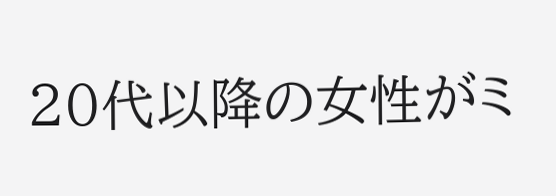20代以降の女性がミ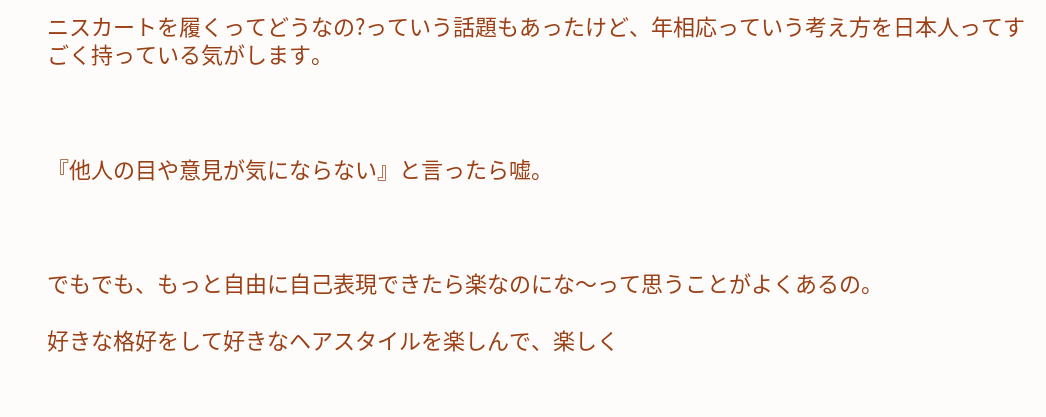ニスカートを履くってどうなの?っていう話題もあったけど、年相応っていう考え方を日本人ってすごく持っている気がします。



『他人の目や意見が気にならない』と言ったら嘘。



でもでも、もっと自由に自己表現できたら楽なのにな〜って思うことがよくあるの。

好きな格好をして好きなヘアスタイルを楽しんで、楽しく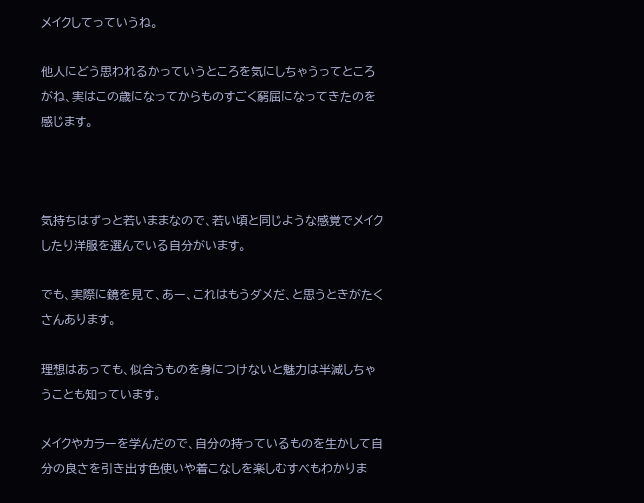メイクしてっていうね。

他人にどう思われるかっていうところを気にしちゃうってところがね、実はこの歳になってからものすごく窮屈になってきたのを感じます。



気持ちはずっと若いままなので、若い頃と同じような感覚でメイクしたり洋服を選んでいる自分がいます。

でも、実際に鏡を見て、あー、これはもうダメだ、と思うときがたくさんあります。

理想はあっても、似合うものを身につけないと魅力は半減しちゃうことも知っています。

メイクやカラーを学んだので、自分の持っているものを生かして自分の良さを引き出す色使いや着こなしを楽しむすべもわかりま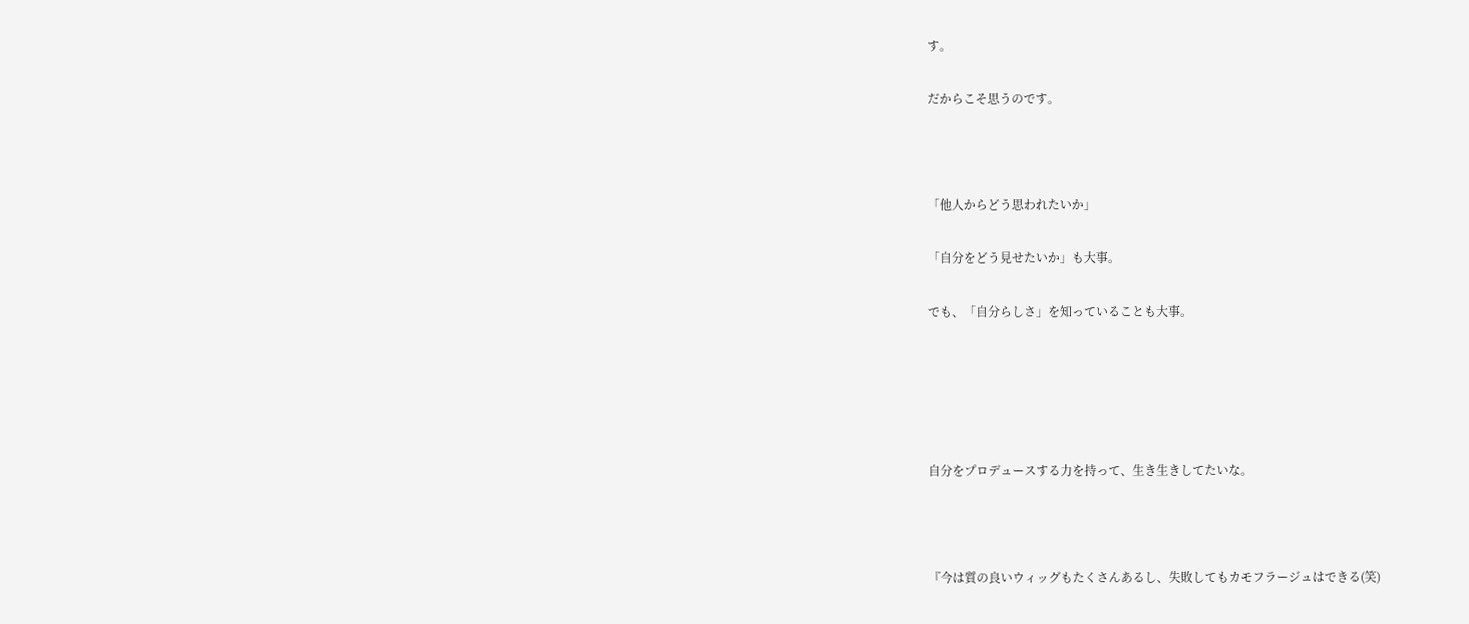す。

だからこそ思うのです。



「他人からどう思われたいか」

「自分をどう見せたいか」も大事。

でも、「自分らしさ」を知っていることも大事。





自分をプロデュースする力を持って、生き生きしてたいな。



『今は質の良いウィッグもたくさんあるし、失敗してもカモフラージュはできる(笑)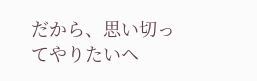だから、思い切ってやりたいヘ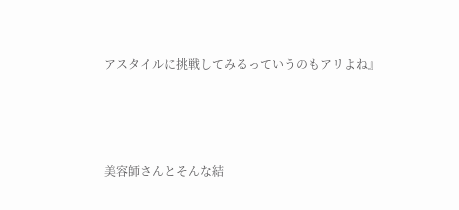アスタイルに挑戦してみるっていうのもアリよね』



美容師さんとそんな結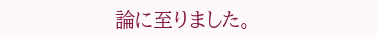論に至りました。